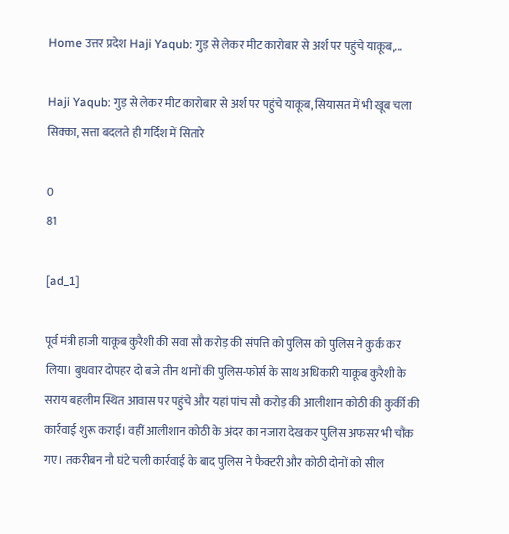Home उत्तर प्रदेश Haji Yaqub: गुड़ से लेकर मीट कारोबार से अर्श पर पहुंचे याकूब,...

Haji Yaqub: गुड़ से लेकर मीट कारोबार से अर्श पर पहुंचे याकूब, सियासत में भी खूब चला सिक्का, सत्ता बदलते ही गर्दिश में सितारे

0
81

[ad_1]

पूर्व मंत्री हाजी याकूब कुरैशी की सवा सौ करोड़ की संपत्ति को पुलिस को पुलिस ने कुर्क कर लिया। बुधवार दोपहर दो बजे तीन थानों की पुलिस-फोर्स के साथ अधिकारी याकूब कुरैशी के सराय बहलीम स्थित आवास पर पहुंचे और यहां पांच सौ करोड़ की आलीशान कोठी की कुर्की की कार्रवाई शुरू कराई। वहीं आलीशान कोठी के अंदर का नजारा देखकर पुलिस अफसर भी चौंक गए। तकरीबन नौ घंटे चली कार्रवाई के बाद पुलिस ने फैक्टरी और कोठी दोनों को सील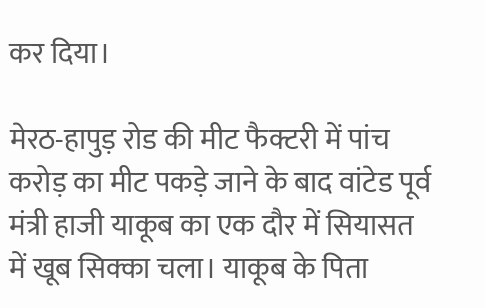कर दिया।

मेरठ-हापुड़ रोड की मीट फैक्टरी में पांच करोड़ का मीट पकड़े जाने के बाद वांटेड पूर्व मंत्री हाजी याकूब का एक दौर में सियासत में खूब सिक्का चला। याकूब के पिता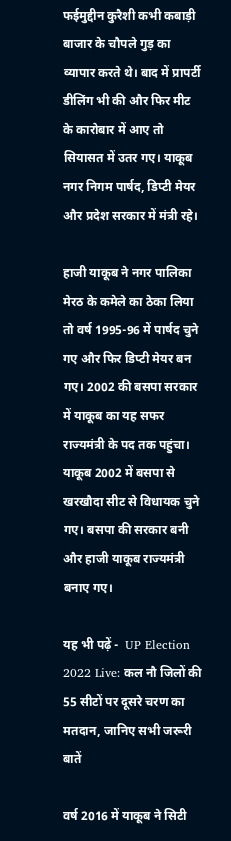फईमुद्दीन कुरैशी कभी कबाड़ी बाजार के चौपले गुड़ का व्यापार करते थे। बाद में प्रापर्टी डीलिंग भी की और फिर मीट के कारोबार में आए तो सियासत में उतर गए। याकूब नगर निगम पार्षद, डिप्टी मेयर और प्रदेश सरकार में मंत्री रहे।

हाजी याकूब ने नगर पालिका मेरठ के कमेले का ठेका लिया तो वर्ष 1995-96 में पार्षद चुने गए और फिर डिप्टी मेयर बन गए। 2002 की बसपा सरकार में याकूब का यह सफर राज्यमंत्री के पद तक पहुंचा। याकूब 2002 में बसपा से खरखौदा सीट से विधायक चुने गए। बसपा की सरकार बनी और हाजी याकूब राज्यमंत्री बनाए गए।

यह भी पढ़ें -  UP Election 2022 Live: कल नौ जिलों की 55 सीटों पर दूसरे चरण का मतदान, जानिए सभी जरूरी बातें

वर्ष 2016 में याकूब ने सिटी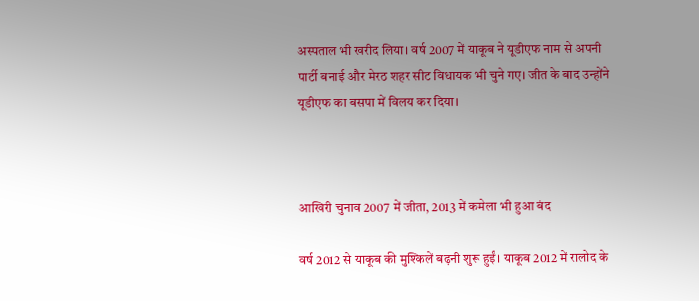अस्पताल भी खरीद लिया। वर्ष 2007 में याकूब ने यूडीएफ नाम से अपनी पार्टी बनाई और मेरठ शहर सीट विधायक भी चुने गए। जीत के बाद उन्होंने यूडीएफ का बसपा में विलय कर दिया।



आखिरी चुनाव 2007 में जीता, 2013 में कमेला भी हुआ बंद

वर्ष 2012 से याकूब की मुश्किलें बढ़नी शुरू हुईं। याकूब 2012 में रालोद के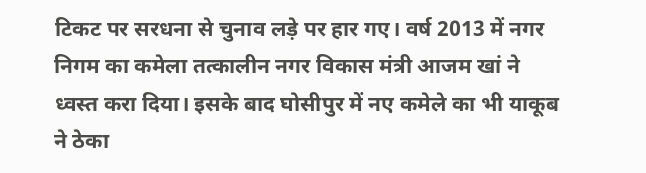टिकट पर सरधना से चुनाव लड़े पर हार गए। वर्ष 2013 में नगर निगम का कमेला तत्कालीन नगर विकास मंत्री आजम खां ने ध्वस्त करा दिया। इसके बाद घोसीपुर में नए कमेले का भी याकूब ने ठेका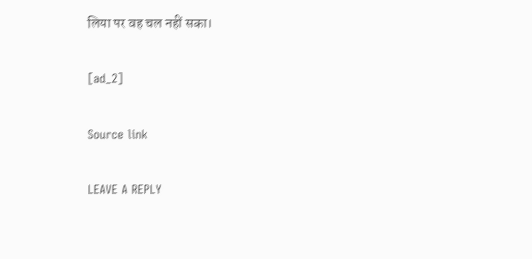लिया पर वह चल नहीं सका।

[ad_2]

Source link

LEAVE A REPLY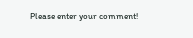Please enter your comment!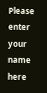Please enter your name here